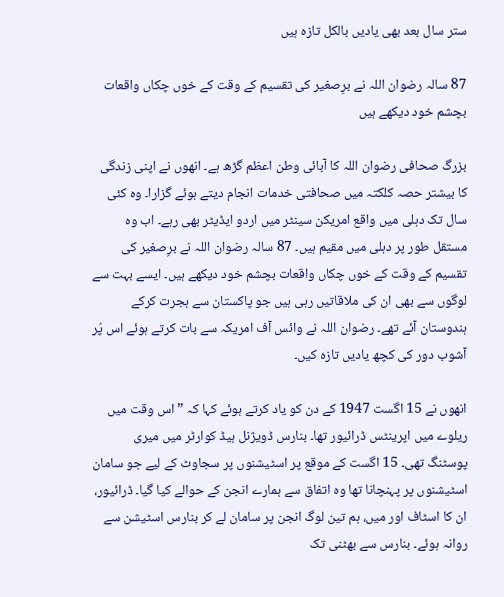ستر سال بعد بھی یادیں بالکل تازہ ہیں

87 سالہ رضوان اللہ نے برِصغیر کی تقسیم کے وقت کے خوں چکاں واقعات بچشم خود دیکھے ہیں

بزرگ صحافی رضوان اللہ کا آبائی وطن اعظم گڑھ ہے۔ انھوں نے اپنی زندگی کا بیشتر حصہ کلکتہ میں صحافتی خدمات انجام دیتے ہوئے گزارا۔ وہ کئی سال تک دہلی میں واقع امریکن سینٹر میں اردو ایڈیٹر بھی رہے۔ اب وہ مستقل طور پر دہلی میں مقیم ہیں۔ 87 سالہ رضوان اللہ نے برِصغیر کی تقسیم کے وقت کے خوں چکاں واقعات بچشم خود دیکھے ہیں۔ ایسے بہت سے لوگوں سے بھی ان کی ملاقاتیں رہی ہیں جو پاکستان سے ہجرت کرکے ہندوستان آئے تھے۔ رضوان اللہ نے وائس آف امریکہ سے بات کرتے ہوئے اس پُر آشوب دور کی کچھ یادیں تازہ کیں۔

انھوں نے 15 اگست 1947 کے دن کو یاد کرتے ہوئے کہا کہ ”اس وقت میں ریلوے میں اپرینٹس ڈرائیور تھا۔ بنارس ڈویژنل ہیڈ کوارٹر میں میری پوسٹنگ تھی۔ 15 اگست کے موقع پر اسٹیشنوں پر سجاوٹ کے لیے جو سامان اسٹیشنوں پر پہنچانا تھا وہ اتفاق سے ہمارے انجن کے حوالے کیا گیا۔ ڈرائیور، ان کا اسٹاف اور میں، ہم تین لوگ انجن پر سامان لے کر بنارس اسٹیشن سے روانہ ہوئے۔ بنارس سے بھٹنی تک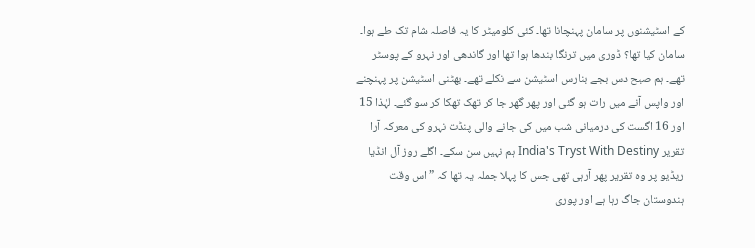کے اسٹیشنوں پر سامان پہنچانا تھا۔ کئی کلومیٹر کا یہ فاصلہ شام تک طے ہوا۔ سامان کیا تھا؟ ڈوری میں ترنگا بندھا ہوا تھا اور گاندھی اور نہرو کے پوسٹر تھے۔ ہم صبح دس بجے بنارس اسٹیشن سے نکلے تھے۔ بھٹنی اسٹیشن پر پہنچنے اور واپس آنے میں رات ہو گئی اور پھر گھر جا کر تھک تھکا کر سو گئے۔ لہٰذا 15 اور 16 اگست کی درمیانی شب میں کی جانے والی پنڈت نہرو کی معرکہ آرا تقریر India's Tryst With Destiny ہم نہیں سن سکے۔ اگلے روز آل انڈیا ریڈیو پر وہ تقریر پھر آرہی تھی جس کا پہلا جملہ یہ تھا کہ ”اس وقت ہندوستان جاگ رہا ہے اور پوری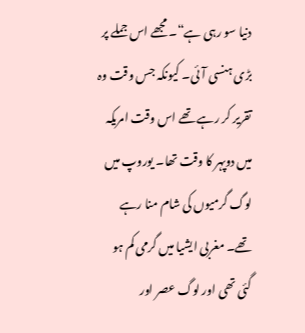دنیا سو رہی ہے“۔ مجھے اس جملے پر بڑی ہنسی آئی۔ کیونکہ جس وقت وہ تقریر کر رہے تھے اس وقت امریکہ میں دوپہر کا وقت تھا۔ یوروپ میں لوگ گرمیوں کی شام منا رہے تھے۔ مغربی ایشیا میں گرمی کم ہو گئی تھی اور لوگ عصر اور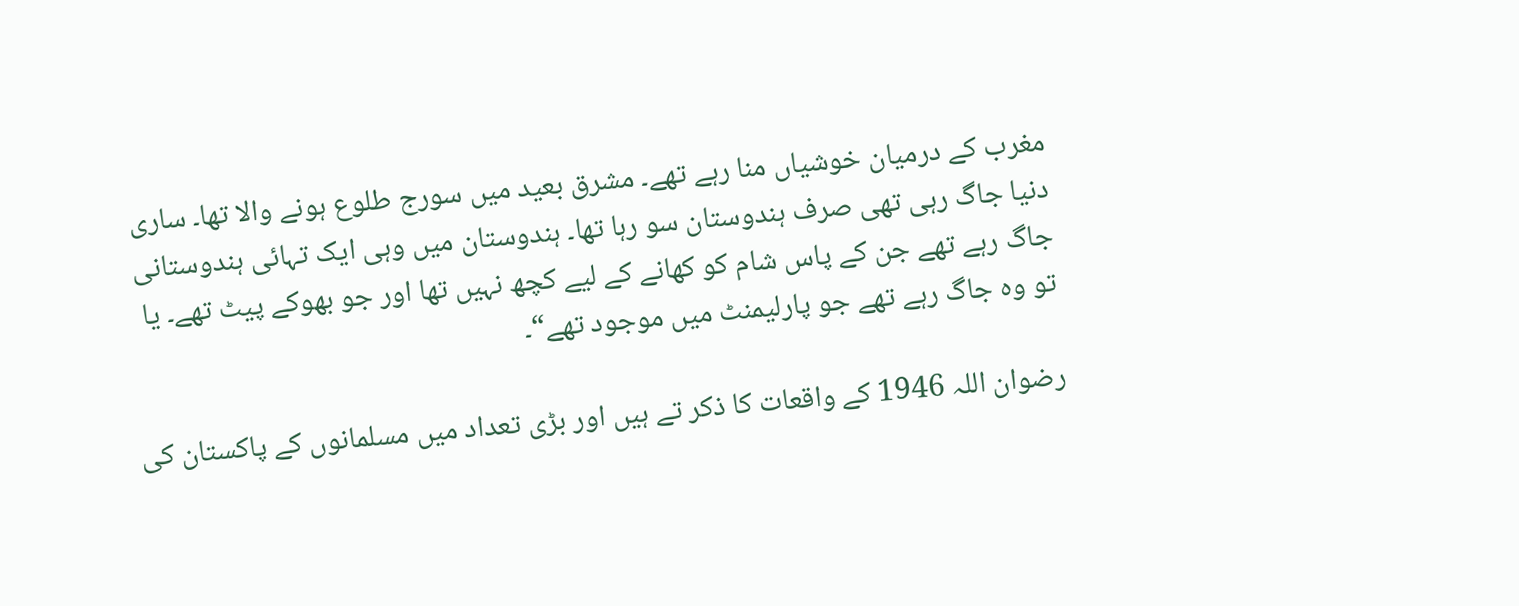مغرب کے درمیان خوشیاں منا رہے تھے۔ مشرق بعید میں سورج طلوع ہونے والا تھا۔ ساری دنیا جاگ رہی تھی صرف ہندوستان سو رہا تھا۔ ہندوستان میں وہی ایک تہائی ہندوستانی جاگ رہے تھے جن کے پاس شام کو کھانے کے لیے کچھ نہیں تھا اور جو بھوکے پیٹ تھے۔ یا تو وہ جاگ رہے تھے جو پارلیمنٹ میں موجود تھے“۔

رضوان اللہ 1946 کے واقعات کا ذکر تے ہیں اور بڑی تعداد میں مسلمانوں کے پاکستان کی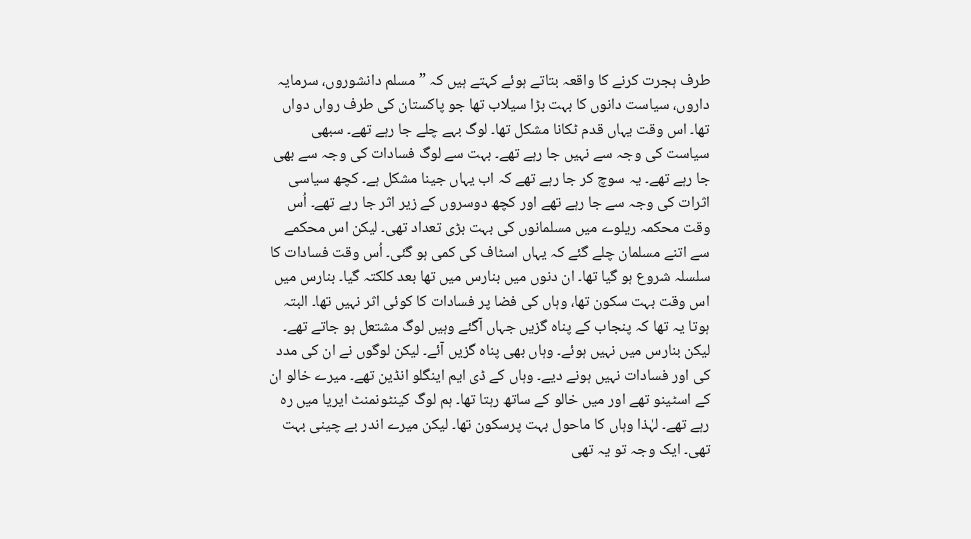طرف ہجرت کرنے کا واقعہ بتاتے ہوئے کہتے ہیں کہ ”مسلم دانشوروں، سرمایہ داروں، سیاست دانوں کا بہت بڑا سیلاب تھا جو پاکستان کی طرف رواں دواں تھا۔ اس وقت یہاں قدم ٹکانا مشکل تھا۔ لوگ بہے چلے جا رہے تھے۔ سبھی سیاست کی وجہ سے نہیں جا رہے تھے۔ بہت سے لوگ فسادات کی وجہ سے بھی جا رہے تھے۔ یہ سوچ کر جا رہے تھے کہ اب یہاں جینا مشکل ہے۔ کچھ سیاسی اثرات کی وجہ سے جا رہے تھے اور کچھ دوسروں کے زیر اثر جا رہے تھے۔ اُس وقت محکمہ ریلوے میں مسلمانوں کی بہت بڑی تعداد تھی۔ لیکن اس محکمے سے اتنے مسلمان چلے گئے کہ یہاں اسٹاف کی کمی ہو گئی۔ اُس وقت فسادات کا سلسلہ شروع ہو گیا تھا۔ ان دنوں میں بنارس میں تھا بعد کلکتہ گیا۔ بنارس میں اس وقت بہت سکون تھا، وہاں کی فضا پر فسادات کا کوئی اثر نہیں تھا۔ البتہ ہوتا یہ تھا کہ پنجاب کے پناہ گزیں جہاں آگئے وہیں لوگ مشتعل ہو جاتے تھے۔ لیکن بنارس میں نہیں ہوئے۔ وہاں بھی پناہ گزیں آئے۔ لیکن لوگوں نے ان کی مدد کی اور فسادات نہیں ہونے دیے۔ وہاں کے ڈی ایم اینگلو انڈین تھے۔ میرے خالو ان کے اسٹینو تھے اور میں خالو کے ساتھ رہتا تھا۔ ہم لوگ کینٹونمنٹ ایریا میں رہ رہے تھے۔ لہٰذا وہاں کا ماحول بہت پرسکون تھا۔ لیکن میرے اندر بے چینی بہت تھی۔ ایک وجہ تو یہ تھی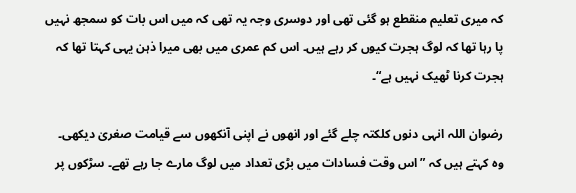کہ میری تعلیم منقطع ہو گئی تھی اور دوسری وجہ یہ تھی کہ میں اس بات کو سمجھ نہیں پا رہا تھا کہ لوگ ہجرت کیوں کر رہے ہیں۔ اس کم عمری میں بھی میرا ذہن یہی کہتا تھا کہ ہجرت کرنا ٹھیک نہیں ہے“۔

رضوان اللہ انہی دنوں کلکتہ چلے گئے اور انھوں نے اپنی آنکھوں سے قیامت صغریٰ دیکھی۔ وہ کہتے ہیں کہ ”اس وقت فسادات میں بڑی تعداد میں لوگ مارے جا رہے تھے۔ سڑکوں پر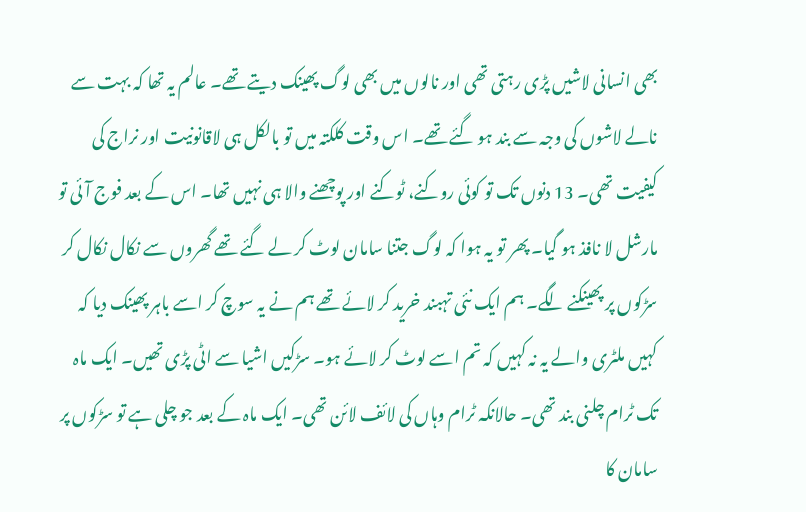بھی انسانی لاشیں پڑی رہتی تھی اور نالوں میں بھی لوگ پھینک دیتے تھے۔ عالم یہ تھا کہ بہت سے نالے لاشوں کی وجہ سے بند ہو گئے تھے۔ اس وقت کلکتہ میں تو بالکل ہی لاقانونیت اور نراج کی کیفیت تھی۔ 13 دنوں تک تو کوئی روکنے، ٹوکنے اور پوچھنے والا ہی نہیں تھا۔ اس کے بعد فوج آئی تو مارشل لا نافذ ہو گیا۔ پھر تو یہ ہوا کہ لوگ جتنا سامان لوٹ کر لے گئے تھے گھروں سے نکال نکال کر سڑکوں پر پھینکنے لگے۔ ہم ایک نئی تہبند خرید کر لائے تھے ہم نے یہ سوچ کر اسے باہر پھینک دیا کہ کہیں ملٹری والے یہ نہ کہیں کہ تم اسے لوٹ کر لائے ہو۔ سڑکیں اشیا سے اٹی پڑی تھیں۔ ایک ماہ تک ٹرام چلنی بند تھی۔ حالانکہ ٹرام وہاں کی لائف لائن تھی۔ ایک ماہ کے بعد جو چلی ہے تو سڑکوں پر سامان کا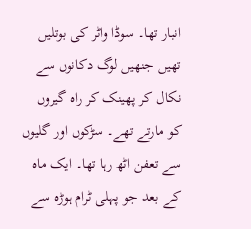انبار تھا۔ سوڈا واٹر کی بوتلیں تھیں جنھیں لوگ دکانوں سے نکال کر پھینک کر راہ گیروں کو مارتے تھے۔ سڑکوں اور گلیوں سے تعفن اٹھ رہا تھا۔ ایک ماہ کے بعد جو پہلی ٹرام ہوڑہ سے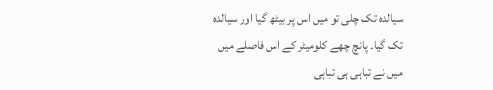سیالدہ تک چلی تو میں اس پر بیٹھ گیا اور سیالدہ تک گیا۔ پانچ چھے کلومیٹر کے اس فاصلے میں میں نے تباہی ہی تباہی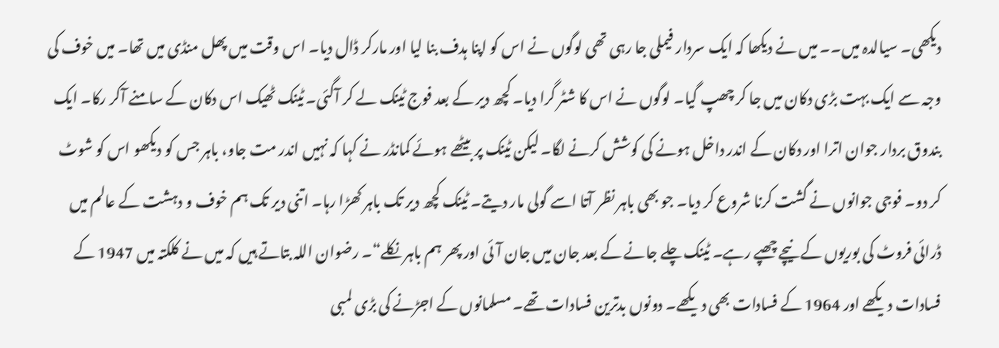دیکھی۔ سیالدہ میں۔۔ میں نے دیکھا کہ ایک سردار فیملی جا رہی تھی لوگوں نے اس کو اپنا ہدف بنا لیا اور مارکر ڈال دیا۔ اس وقت میں پھل منڈی میں تھا۔ میں خوف کی وجہ سے ایک بہت بڑی دکان میں جا کر چھپ گیا۔ لوگوں نے اس کا شٹر گرا دیا۔ کچھ دیر کے بعد فوج ٹینک لے کر آگئی۔ ٹینک ٹھیک اس دکان کے سامنے آکر رکا۔ ایک بندوق بردار جوان اترا اور دکان کے اندر داخل ہونے کی کوشش کرنے لگا۔ لیکن ٹینک پر بیٹھے ہوئے کمانڈر نے کہا کہ نہیں اندر مت جاو، باہر جس کو دیکھو اس کو شوٹ کر دو۔ فوجی جوانوں نے گشت کرنا شروع کر دیا۔ جو بھی باہر نظر آتا اسے گولی مار دیتے۔ ٹینک کچھ دیر تک باہر کھڑا رہا۔ اتنی دیر تک ہم خوف و دہشت کے عالم میں ڈرائی فروٹ کی بوریوں کے نیچے چھپے رہے۔ ٹینک چلے جانے کے بعد جان میں جان آئی اور پھر ہم باہر نکلے“۔ رضوان اللہ بتاتے ہیں کہ میں نے کلکتہ میں 1947 کے فسادات دیکھے اور 1964 کے فسادات بھی دیکھے۔ دونوں بدترین فسادات تھے۔ مسلمانوں کے اجڑنے کی بڑی لمبی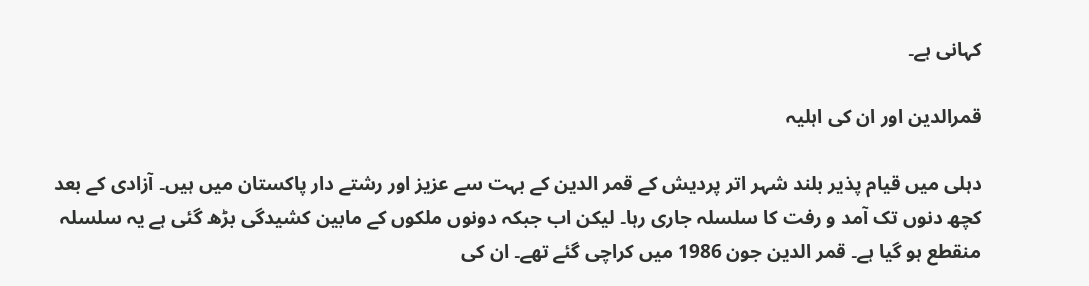کہانی ہے۔

قمرالدین اور ان کی اہلیہ

دہلی میں قیام پذیر بلند شہر اتر پردیش کے قمر الدین کے بہت سے عزیز اور رشتے دار پاکستان میں ہیں۔ آزادی کے بعد کچھ دنوں تک آمد و رفت کا سلسلہ جاری رہا۔ لیکن اب جبکہ دونوں ملکوں کے مابین کشیدگی بڑھ گئی ہے یہ سلسلہ منقطع ہو گیا ہے۔ قمر الدین جون 1986 میں کراچی گئے تھے۔ ان کی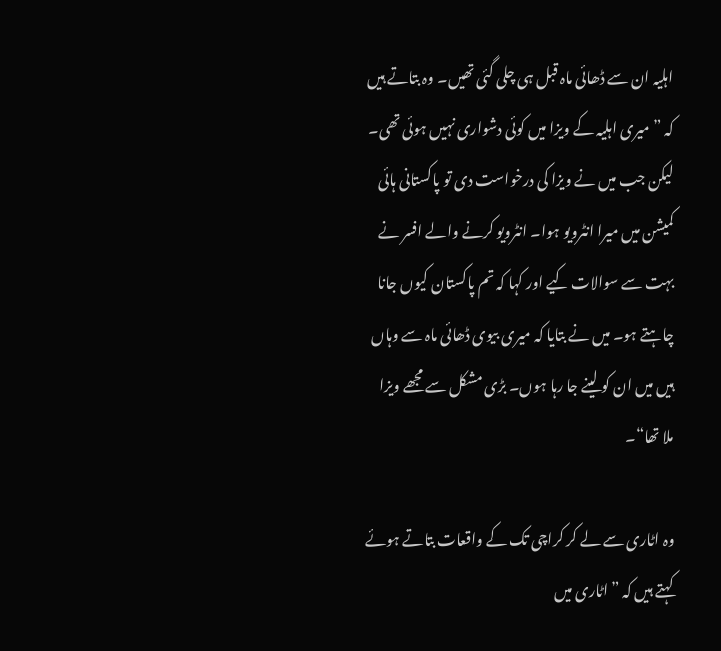اہلیہ ان سے ڈھائی ماہ قبل ہی چلی گئی تھیں۔ وہ بتاتے ہیں کہ ”میری اہلیہ کے ویزا میں کوئی دشواری نہیں ہوئی تھی۔ لیکن جب میں نے ویزا کی درخواست دی تو پاکستانی ہائی کمیشن میں میرا انٹرویو ہوا۔ انٹرویو کرنے والے افسر نے بہت سے سوالات کیے اور کہا کہ تم پاکستان کیوں جانا چاہتے ہو۔ میں نے بتایا کہ میری بیوی ڈھائی ماہ سے وہاں ہیں میں ان کو لینے جا رہا ہوں۔ بڑی مشکل سے مجھے ویزا ملا تھا“۔

وہ اٹاری سے لے کر کراچی تک کے واقعات بتاتے ہوئے کہتے ہیں کہ ”اٹاری میں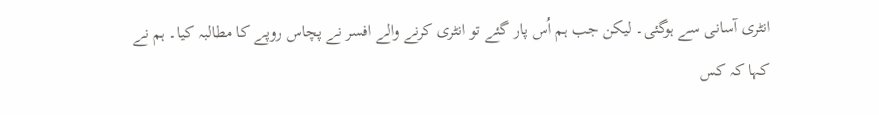انٹری آسانی سے ہوگئی۔ لیکن جب ہم اُس پار گئے تو انٹری کرنے والے افسر نے پچاس روپے کا مطالبہ کیا۔ ہم نے کہا کہ کس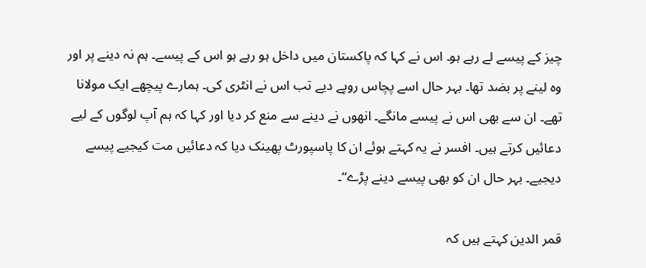چیز کے پیسے لے رہے ہو۔ اس نے کہا کہ پاکستان میں داخل ہو رہے ہو اس کے پیسے۔ ہم نہ دینے پر اور وہ لینے پر بضد تھا۔ بہر حال اسے پچاس روپے دیے تب اس نے انٹری کی۔ ہمارے پیچھے ایک مولانا تھے۔ ان سے بھی اس نے پیسے مانگے۔ انھوں نے دینے سے منع کر دیا اور کہا کہ ہم آپ لوگوں کے لیے دعائیں کرتے ہیں۔ افسر نے یہ کہتے ہوئے ان کا پاسپورٹ پھینک دیا کہ دعائیں مت کیجیے پیسے دیجیے۔ بہر حال ان کو بھی پیسے دینے پڑے“۔

قمر الدین کہتے ہیں کہ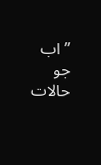”اب جو حالات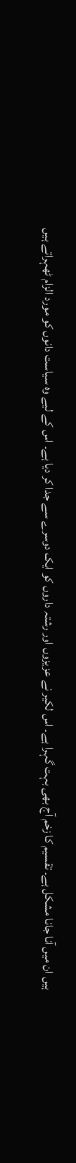ہیں ان میں آنا جانا مشکل ہے۔ تقسیم کا زخم آج بھی بہت گہرا ہے۔ اس لکیر نے عزیزوں اور رشتہ داروں کو ایک دوسرے سے جدا کر دیا ہے۔ اس کے لیے وہ سیاست دانوں کو مورد الزام ٹھہراتے ہیں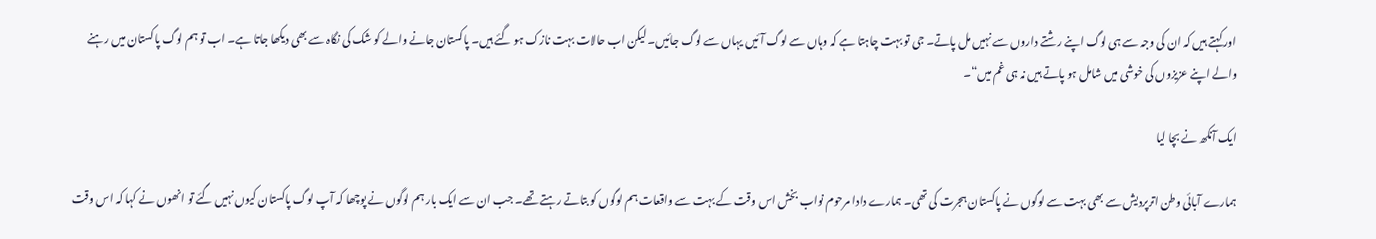اور کہتے ہیں کہ ان کی وجہ سے ہی لوگ اپنے رشتے داروں سے نہیں مل پاتے۔ جی تو بہت چاہتا ہے کہ وہاں سے لوگ آئیں یہاں سے لوگ جائیں۔ لیکن اب حالات بہت نازک ہو گئے ہیں۔ پاکستان جانے والے کو شک کی نگاہ سے بھی دیکھا جاتا ہے۔ اب تو ہم لوگ پاکستان میں رہنے والے اپنے عزیزوں کی خوشی میں شامل ہو پاتے ہیں نہ ہی غم میں“۔

ایک آنکھ نے بچا لیا

ہمارے آبائی وطن اترپردیش سے بھی بہت سے لوگوں نے پاکستان ہجرت کی تھی۔ ہمارے دادا مرحوم نواب بخش اس وقت کے بہت سے واقعات ہم لوگوں کو بتاتے رہتے تھے۔ جب ان سے ایک بار ہم لوگوں نے پوچھا کہ آپ لوگ پاکستان کیوں نہیں گئے تو انھوں نے کہا کہ اس وقت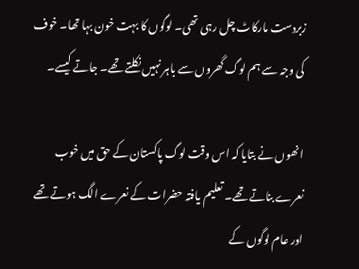زبردست مارکاٹ چل رہی تھی۔ لوگوں کا بہت خون بہا تھا۔ خوف کی وجہ سے ہم لوگ گھروں سے باہر نہیں نکلتے تھے۔ جاتے کیسے۔

انھوں نے بتایا کہ اس وقت لوگ پاکستان کے حق میں خوب نعرے بناتے تھے۔ تعلیم یافتہ حضرات کے نعرے الگ ہوتے تھے اور عام لوگوں کے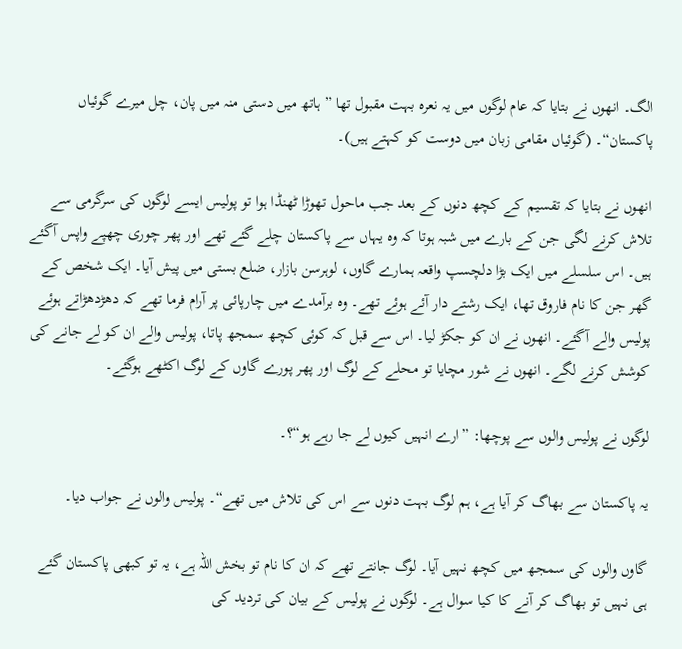الگ۔ انھوں نے بتایا کہ عام لوگوں میں یہ نعرہ بہت مقبول تھا ” ہاتھ میں دستی منہ میں پان، چل میرے گوئیاں پاکستان“۔ (گوئیاں مقامی زبان میں دوست کو کہتے ہیں)۔

انھوں نے بتایا کہ تقسیم کے کچھ دنوں کے بعد جب ماحول تھوڑا ٹھنڈا ہوا تو پولیس ایسے لوگوں کی سرگرمی سے تلاش کرنے لگی جن کے بارے میں شبہ ہوتا کہ وہ یہاں سے پاکستان چلے گئے تھے اور پھر چوری چھپے واپس آگئے ہیں۔ اس سلسلے میں ایک بڑا دلچسپ واقعہ ہمارے گاوں، لوہرسن بازار، ضلع بستی میں پیش آیا۔ ایک شخص کے گھر جن کا نام فاروق تھا، ایک رشتے دار آئے ہوئے تھے۔ وہ برآمدے میں چارپائی پر آرام فرما تھے کہ دھڑدھڑاتے ہوئے پولیس والے آگئے۔ انھوں نے ان کو جکڑ لیا۔ اس سے قبل کہ کوئی کچھ سمجھ پاتا، پولیس والے ان کو لے جانے کی کوشش کرنے لگے۔ انھوں نے شور مچایا تو محلے کے لوگ اور پھر پورے گاوں کے لوگ اکٹھے ہوگئے۔

لوگوں نے پولیس والوں سے پوچھا: ”ارے انہیں کیوں لے جا رہے ہو“؟۔

یہ پاکستان سے بھاگ کر آیا ہے، ہم لوگ بہت دنوں سے اس کی تلاش میں تھے“۔ پولیس والوں نے جواب دیا۔

گاوں والوں کی سمجھ میں کچھ نہیں آیا۔ لوگ جانتے تھے کہ ان کا نام تو بخش اللہ ہے، یہ تو کبھی پاکستان گئے ہی نہیں تو بھاگ کر آنے کا کیا سوال ہے۔ لوگوں نے پولیس کے بیان کی تردید کی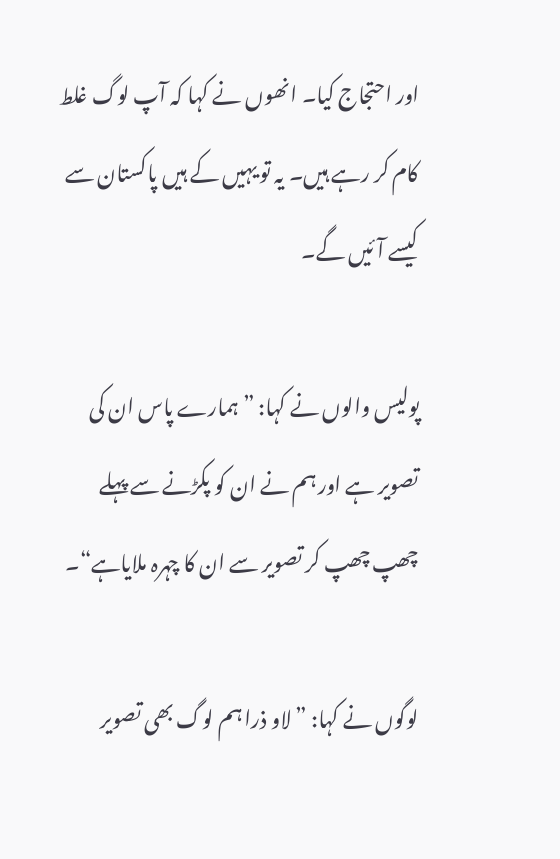اور احتجاج کیا۔ انھوں نے کہا کہ آپ لوگ غلط کام کر رہے ہیں۔ یہ تو یہیں کے ہیں پاکستان سے کیسے آئیں گے۔

پولیس والوں نے کہا: ”ہمارے پاس ان کی تصویر ہے اور ہم نے ان کو پکڑنے سے پہلے چھپ چھپ کر تصویر سے ان کا چہرہ ملایاہے“۔

لوگوں نے کہا: ”لاو ذرا ہم لوگ بھی تصویر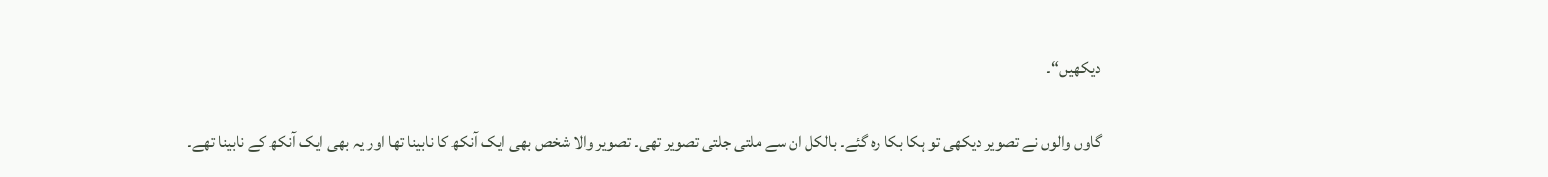دیکھیں“۔

گاوں والوں نے تصویر دیکھی تو ہکا بکا رہ گئے۔ بالکل ان سے ملتی جلتی تصویر تھی۔ تصویر والا شخص بھی ایک آنکھ کا نابینا تھا اور یہ بھی ایک آنکھ کے نابینا تھے۔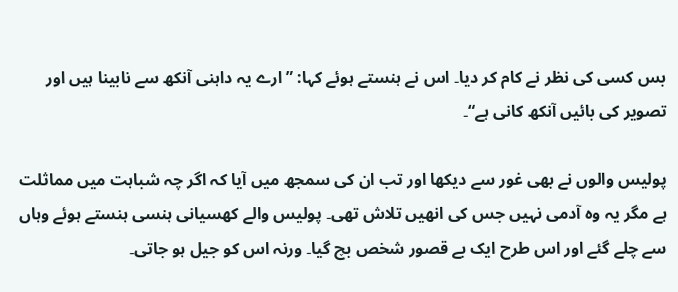بس کسی کی نظر نے کام کر دیا۔ اس نے ہنستے ہوئے کہا: ”ارے یہ داہنی آنکھ سے نابینا ہیں اور تصویر کی بائیں آنکھ کانی ہے“۔

پولیس والوں نے بھی غور سے دیکھا اور تب ان کی سمجھ میں آیا کہ اگر چہ شباہت میں مماثلت ہے مگر یہ وہ آدمی نہیں جس کی انھیں تلاش تھی۔ پولیس والے کھسیانی ہنسی ہنستے ہوئے وہاں سے چلے گئے اور اس طرح ایک بے قصور شخص بچ گیا۔ ورنہ اس کو جیل ہو جاتی۔